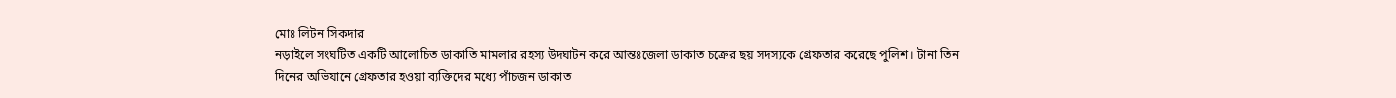মোঃ লিটন সিকদার
নড়াইলে সংঘটিত একটি আলোচিত ডাকাতি মামলার রহস্য উদ্ঘাটন করে আন্তঃজেলা ডাকাত চক্রের ছয় সদস্যকে গ্রেফতার করেছে পুলিশ। টানা তিন দিনের অভিযানে গ্রেফতার হওয়া ব্যক্তিদের মধ্যে পাঁচজন ডাকাত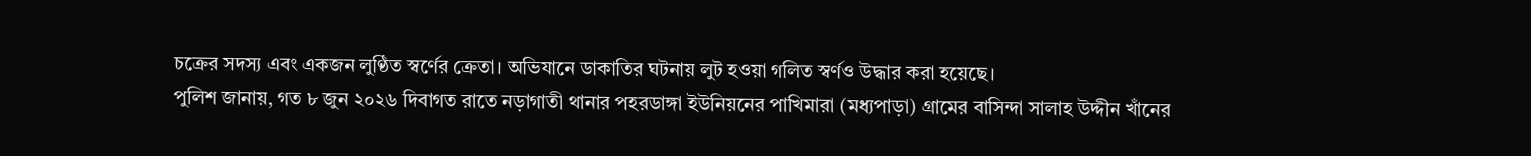চক্রের সদস্য এবং একজন লুণ্ঠিত স্বর্ণের ক্রেতা। অভিযানে ডাকাতির ঘটনায় লুট হওয়া গলিত স্বর্ণও উদ্ধার করা হয়েছে।
পুলিশ জানায়, গত ৮ জুন ২০২৬ দিবাগত রাতে নড়াগাতী থানার পহরডাঙ্গা ইউনিয়নের পাখিমারা (মধ্যপাড়া) গ্রামের বাসিন্দা সালাহ উদ্দীন খাঁনের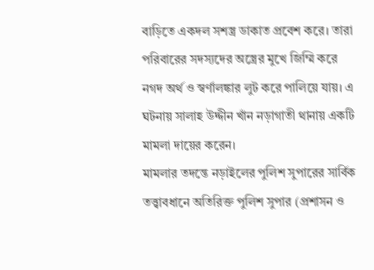বাড়িতে একদল সশস্ত্র ডাকাত প্রবেশ করে। তারা পরিবারের সদস্যদের অস্ত্রের মুখে জিম্মি করে নগদ অর্থ ও স্বর্ণালঙ্কার লুট করে পালিয়ে যায়। এ ঘটনায় সালাহ উদ্দীন খাঁন নড়াগাতী থানায় একটি মামলা দায়ের করেন।
মামলার তদন্তে নড়াইলের পুলিশ সুপারের সার্বিক তত্ত্বাবধানে অতিরিক্ত পুলিশ সুপার (প্রশাসন ও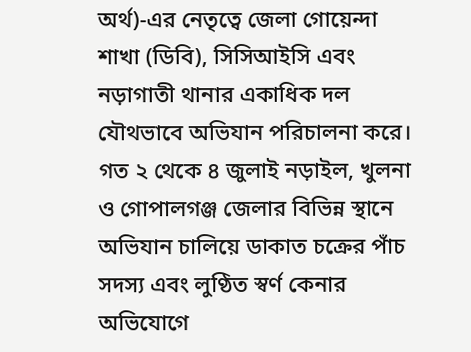অর্থ)-এর নেতৃত্বে জেলা গোয়েন্দা শাখা (ডিবি), সিসিআইসি এবং নড়াগাতী থানার একাধিক দল যৌথভাবে অভিযান পরিচালনা করে।
গত ২ থেকে ৪ জুলাই নড়াইল, খুলনা ও গোপালগঞ্জ জেলার বিভিন্ন স্থানে অভিযান চালিয়ে ডাকাত চক্রের পাঁচ সদস্য এবং লুণ্ঠিত স্বর্ণ কেনার অভিযোগে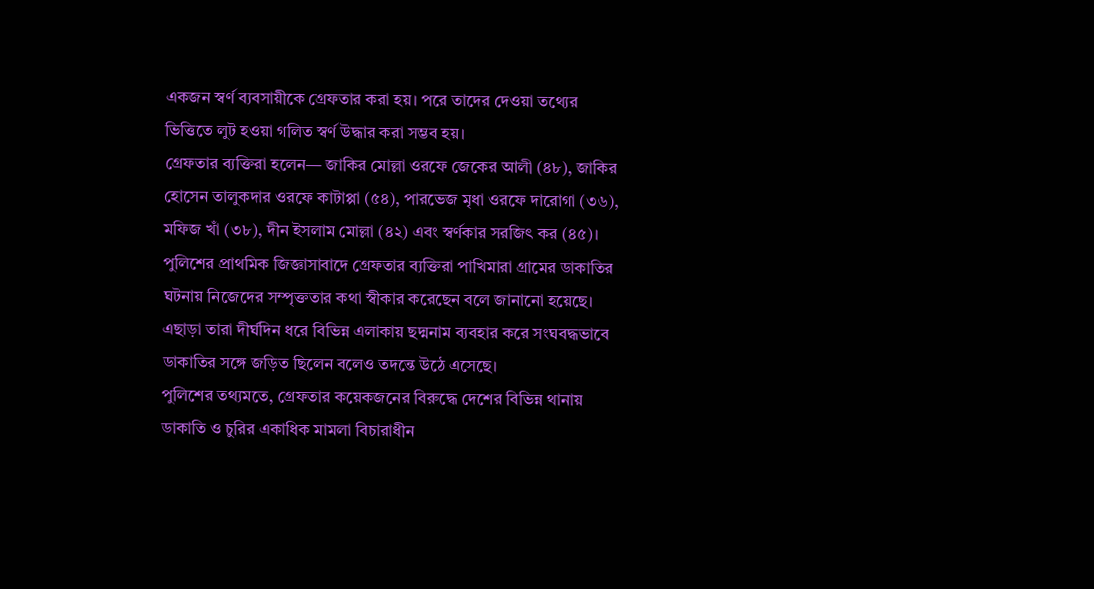একজন স্বর্ণ ব্যবসায়ীকে গ্রেফতার করা হয়। পরে তাদের দেওয়া তথ্যের ভিত্তিতে লুট হওয়া গলিত স্বর্ণ উদ্ধার করা সম্ভব হয়।
গ্রেফতার ব্যক্তিরা হলেন— জাকির মোল্লা ওরফে জেকের আলী (৪৮), জাকির হোসেন তালুকদার ওরফে কাটাপ্পা (৫৪), পারভেজ মৃধা ওরফে দারোগা (৩৬), মফিজ খাঁ (৩৮), দীন ইসলাম মোল্লা (৪২) এবং স্বর্ণকার সরজিৎ কর (৪৫)।
পুলিশের প্রাথমিক জিজ্ঞাসাবাদে গ্রেফতার ব্যক্তিরা পাখিমারা গ্রামের ডাকাতির ঘটনায় নিজেদের সম্পৃক্ততার কথা স্বীকার করেছেন বলে জানানো হয়েছে। এছাড়া তারা দীর্ঘদিন ধরে বিভিন্ন এলাকায় ছদ্মনাম ব্যবহার করে সংঘবদ্ধভাবে ডাকাতির সঙ্গে জড়িত ছিলেন বলেও তদন্তে উঠে এসেছে।
পুলিশের তথ্যমতে, গ্রেফতার কয়েকজনের বিরুদ্ধে দেশের বিভিন্ন থানায় ডাকাতি ও চুরির একাধিক মামলা বিচারাধীন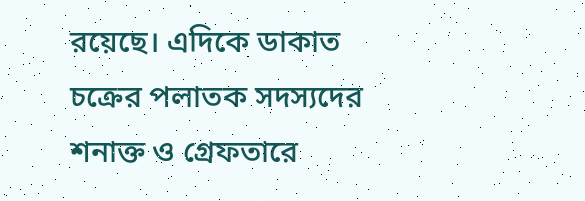রয়েছে। এদিকে ডাকাত চক্রের পলাতক সদস্যদের শনাক্ত ও গ্রেফতারে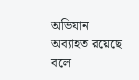অভিযান অব্যাহত রয়েছে বলে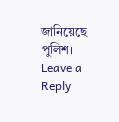জানিয়েছে পুলিশ।
Leave a Reply